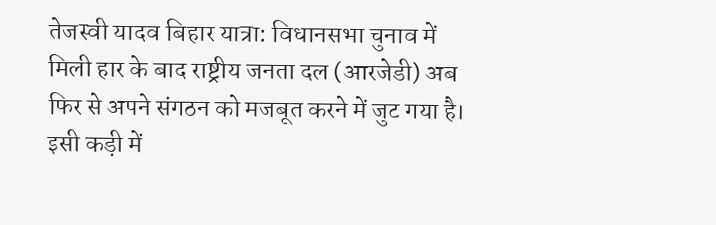तेजस्वी यादव बिहार यात्रा: विधानसभा चुनाव में मिली हार के बाद राष्ट्रीय जनता दल (आरजेडी) अब फिर से अपने संगठन को मजबूत करने में जुट गया है। इसी कड़ी में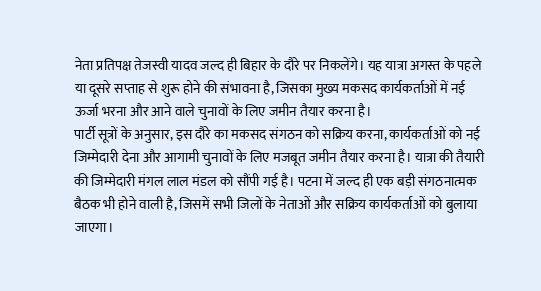नेता प्रतिपक्ष तेजस्वी यादव जल्द ही बिहार के दौरे पर निकलेंगे। यह यात्रा अगस्त के पहले या दूसरे सप्ताह से शुरू होने की संभावना है, जिसका मुख्य मकसद कार्यकर्ताओं में नई ऊर्जा भरना और आने वाले चुनावों के लिए जमीन तैयार करना है।
पार्टी सूत्रों के अनुसार, इस दौरे का मकसद संगठन को सक्रिय करना, कार्यकर्ताओं को नई जिम्मेदारी देना और आगामी चुनावों के लिए मजबूत जमीन तैयार करना है। यात्रा की तैयारी की जिम्मेदारी मंगल लाल मंडल को सौंपी गई है। पटना में जल्द ही एक बड़ी संगठनात्मक बैठक भी होने वाली है, जिसमें सभी जिलों के नेताओं और सक्रिय कार्यकर्ताओं को बुलाया जाएगा।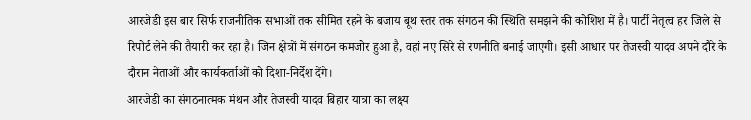आरजेडी इस बार सिर्फ राजनीतिक सभाओं तक सीमित रहने के बजाय बूथ स्तर तक संगठन की स्थिति समझने की कोशिश में है। पार्टी नेतृत्व हर जिले से रिपोर्ट लेने की तैयारी कर रहा है। जिन क्षेत्रों में संगठन कमजोर हुआ है, वहां नए सिरे से रणनीति बनाई जाएगी। इसी आधार पर तेजस्वी यादव अपने दौरे के दौरान नेताओं और कार्यकर्ताओं को दिशा-निर्देश देंगे।
आरजेडी का संगठनात्मक मंथन और तेजस्वी यादव बिहार यात्रा का लक्ष्य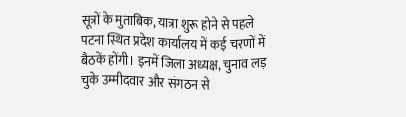सूत्रों के मुताबिक, यात्रा शुरू होने से पहले पटना स्थित प्रदेश कार्यालय में कई चरणों में बैठकें होंगी। इनमें जिला अध्यक्ष, चुनाव लड़ चुके उम्मीदवार और संगठन से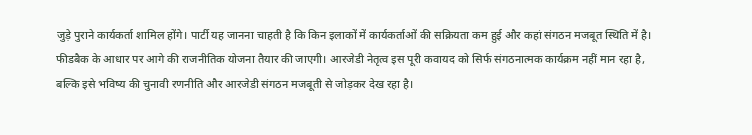जुड़े पुराने कार्यकर्ता शामिल होंगे। पार्टी यह जानना चाहती है कि किन इलाकों में कार्यकर्ताओं की सक्रियता कम हुई और कहां संगठन मजबूत स्थिति में है। फीडबैक के आधार पर आगे की राजनीतिक योजना तैयार की जाएगी। आरजेडी नेतृत्व इस पूरी कवायद को सिर्फ संगठनात्मक कार्यक्रम नहीं मान रहा है, बल्कि इसे भविष्य की चुनावी रणनीति और आरजेडी संगठन मजबूती से जोड़कर देख रहा है।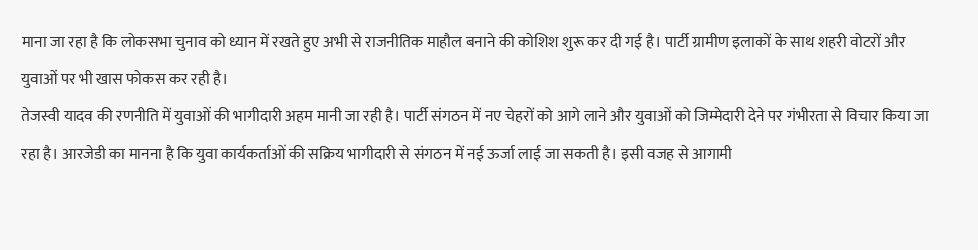माना जा रहा है कि लोकसभा चुनाव को ध्यान में रखते हुए अभी से राजनीतिक माहौल बनाने की कोशिश शुरू कर दी गई है। पार्टी ग्रामीण इलाकों के साथ शहरी वोटरों और युवाओं पर भी खास फोकस कर रही है।
तेजस्वी यादव की रणनीति में युवाओं की भागीदारी अहम मानी जा रही है। पार्टी संगठन में नए चेहरों को आगे लाने और युवाओं को जिम्मेदारी देने पर गंभीरता से विचार किया जा रहा है। आरजेडी का मानना है कि युवा कार्यकर्ताओं की सक्रिय भागीदारी से संगठन में नई ऊर्जा लाई जा सकती है। इसी वजह से आगामी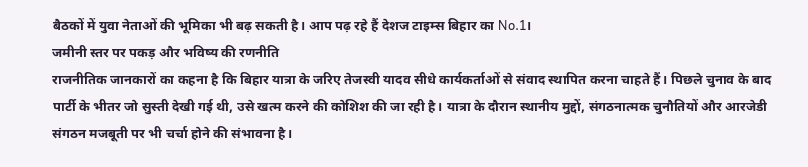बैठकों में युवा नेताओं की भूमिका भी बढ़ सकती है। आप पढ़ रहे हैं देशज टाइम्स बिहार का No.1।
जमीनी स्तर पर पकड़ और भविष्य की रणनीति
राजनीतिक जानकारों का कहना है कि बिहार यात्रा के जरिए तेजस्वी यादव सीधे कार्यकर्ताओं से संवाद स्थापित करना चाहते हैं। पिछले चुनाव के बाद पार्टी के भीतर जो सुस्ती देखी गई थी, उसे खत्म करने की कोशिश की जा रही है। यात्रा के दौरान स्थानीय मुद्दों, संगठनात्मक चुनौतियों और आरजेडी संगठन मजबूती पर भी चर्चा होने की संभावना है।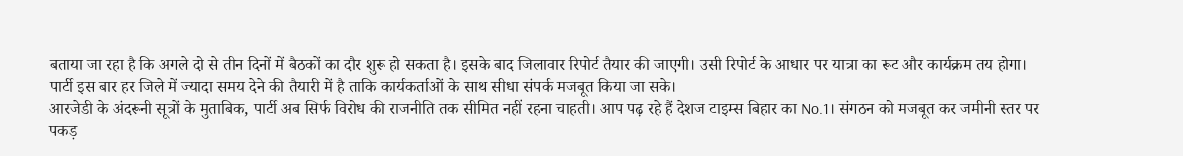बताया जा रहा है कि अगले दो से तीन दिनों में बैठकों का दौर शुरू हो सकता है। इसके बाद जिलावार रिपोर्ट तैयार की जाएगी। उसी रिपोर्ट के आधार पर यात्रा का रूट और कार्यक्रम तय होगा। पार्टी इस बार हर जिले में ज्यादा समय देने की तैयारी में है ताकि कार्यकर्ताओं के साथ सीधा संपर्क मजबूत किया जा सके।
आरजेडी के अंदरूनी सूत्रों के मुताबिक, पार्टी अब सिर्फ विरोध की राजनीति तक सीमित नहीं रहना चाहती। आप पढ़ रहे हैं देशज टाइम्स बिहार का No.1। संगठन को मजबूत कर जमीनी स्तर पर पकड़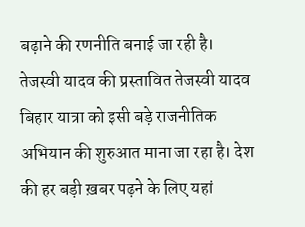बढ़ाने की रणनीति बनाई जा रही है। तेजस्वी यादव की प्रस्तावित तेजस्वी यादव बिहार यात्रा को इसी बड़े राजनीतिक अभियान की शुरुआत माना जा रहा है। देश की हर बड़ी ख़बर पढ़ने के लिए यहां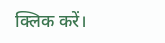क्लिक करें।